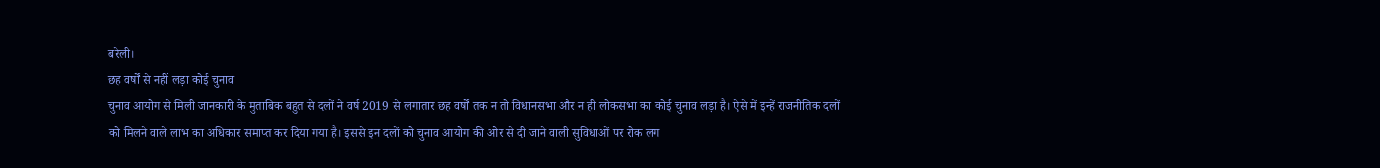बरेली।
छह वर्षों से नहीं लड़ा कोई चुनाव
चुनाव आयोग से मिली जानकारी के मुताबिक बहुत से दलों ने वर्ष 2019 से लगातार छह वर्षों तक न तो विधानसभा और न ही लोकसभा का कोई चुनाव लड़ा है। ऐसे में इन्हें राजनीतिक दलों को मिलने वाले लाभ का अधिकार समाप्त कर दिया गया है। इससे इन दलों को चुनाव आयोग की ओर से दी जाने वाली सुविधाओं पर रोक लग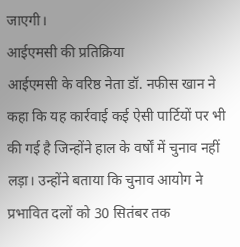जाएगी।
आईएमसी की प्रतिक्रिया
आईएमसी के वरिष्ठ नेता डॉ. नफीस खान ने कहा कि यह कार्रवाई कई ऐसी पार्टियों पर भी की गई है जिन्होंने हाल के वर्षों में चुनाव नहीं लड़ा। उन्होंने बताया कि चुनाव आयोग ने प्रभावित दलों को 30 सितंबर तक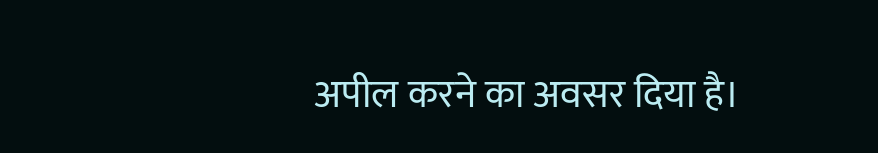अपील करने का अवसर दिया है।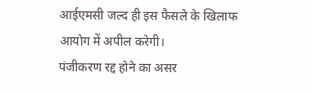आईएमसी जल्द ही इस फैसले के खिलाफ आयोग में अपील करेगी।
पंजीकरण रद्द होने का असर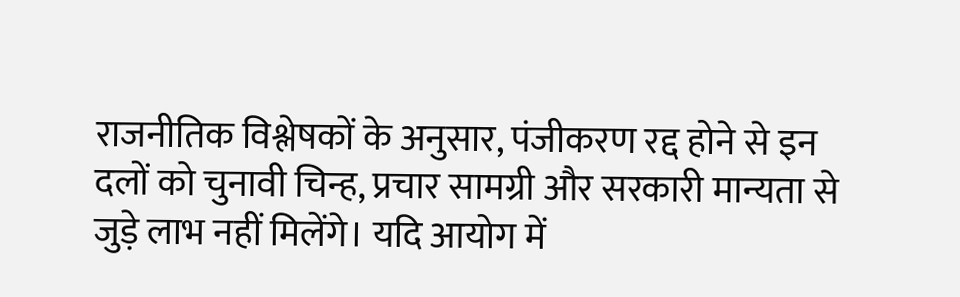राजनीतिक विश्लेषकों के अनुसार, पंजीकरण रद्द होने से इन दलों को चुनावी चिन्ह, प्रचार सामग्री और सरकारी मान्यता से जुड़े लाभ नहीं मिलेंगे। यदि आयोग में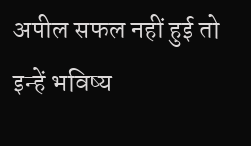अपील सफल नहीं हुई तो इन्हें भविष्य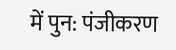में पुन: पंजीकरण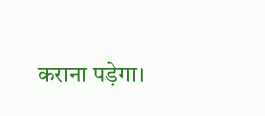कराना पड़ेगा।